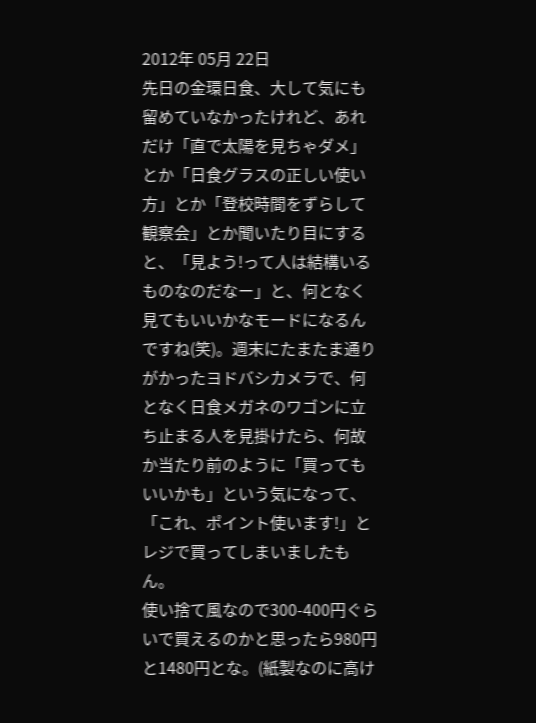2012年 05月 22日
先日の金環日食、大して気にも留めていなかったけれど、あれだけ「直で太陽を見ちゃダメ」とか「日食グラスの正しい使い方」とか「登校時間をずらして観察会」とか聞いたり目にすると、「見よう!って人は結構いるものなのだなー」と、何となく見てもいいかなモードになるんですね(笑)。週末にたまたま通りがかったヨドバシカメラで、何となく日食メガネのワゴンに立ち止まる人を見掛けたら、何故か当たり前のように「買ってもいいかも」という気になって、「これ、ポイント使います!」とレジで買ってしまいましたもん。
使い捨て風なので300-400円ぐらいで買えるのかと思ったら980円と1480円とな。(紙製なのに高け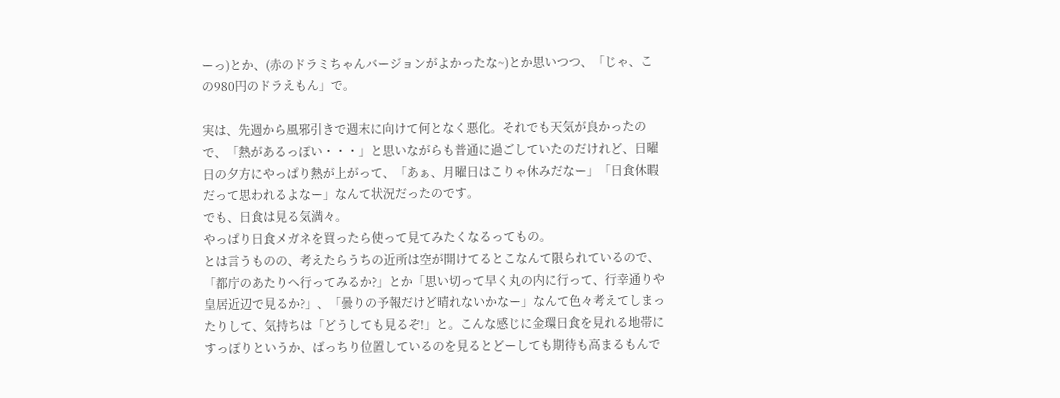ーっ)とか、(赤のドラミちゃんバージョンがよかったな~)とか思いつつ、「じゃ、この980円のドラえもん」で。

実は、先週から風邪引きで週末に向けて何となく悪化。それでも天気が良かったので、「熱があるっぽい・・・」と思いながらも普通に過ごしていたのだけれど、日曜日の夕方にやっぱり熱が上がって、「あぁ、月曜日はこりゃ休みだなー」「日食休暇だって思われるよなー」なんて状況だったのです。
でも、日食は見る気満々。
やっぱり日食メガネを買ったら使って見てみたくなるってもの。
とは言うものの、考えたらうちの近所は空が開けてるとこなんて限られているので、「都庁のあたりへ行ってみるか?」とか「思い切って早く丸の内に行って、行幸通りや皇居近辺で見るか?」、「曇りの予報だけど晴れないかなー」なんて色々考えてしまったりして、気持ちは「どうしても見るぞ!」と。こんな感じに金環日食を見れる地帯にすっぽりというか、ばっちり位置しているのを見るとどーしても期待も高まるもんで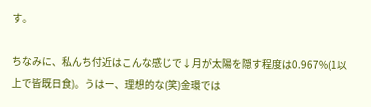す。

ちなみに、私んち付近はこんな感じで↓月が太陽を隠す程度は0.967%(1以上で皆既日食)。うはー、理想的な(笑)金環では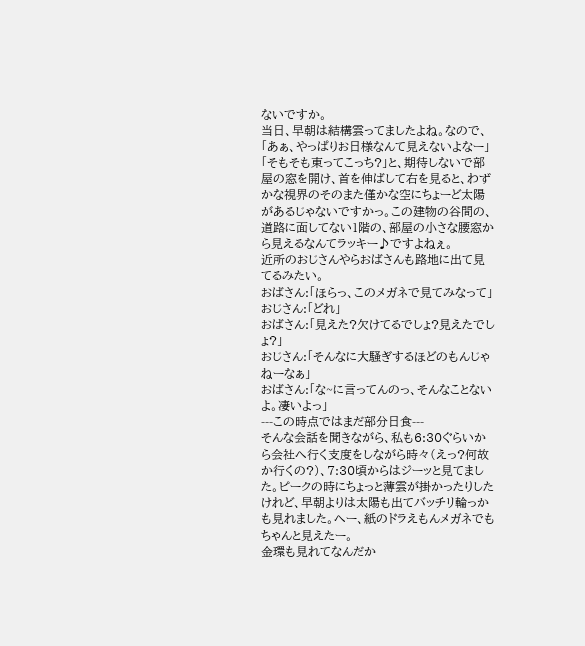ないですか。
当日、早朝は結構雲ってましたよね。なので、「あぁ、やっぱりお日様なんて見えないよなー」「そもそも東ってこっち?」と、期待しないで部屋の窓を開け、首を伸ばして右を見ると、わずかな視界のそのまた僅かな空にちょーど太陽があるじゃないですかっ。この建物の谷間の、道路に面してない1階の、部屋の小さな腰窓から見えるなんてラッキー♪ですよねぇ。
近所のおじさんやらおばさんも路地に出て見てるみたい。
おばさん:「ほらっ、このメガネで見てみなって」
おじさん:「どれ」
おばさん:「見えた?欠けてるでしょ?見えたでしょ?」
おじさん:「そんなに大騒ぎするほどのもんじゃねーなぁ」
おばさん:「な~に言ってんのっ、そんなことないよ。凄いよっ」
---この時点ではまだ部分日食---
そんな会話を聞きながら、私も6:30ぐらいから会社へ行く支度をしながら時々(えっ?何故か行くの?)、7:30頃からはジーッと見てました。ピークの時にちょっと薄雲が掛かったりしたけれど、早朝よりは太陽も出てバッチリ輪っかも見れました。へー、紙のドラえもんメガネでもちゃんと見えたー。
金環も見れてなんだか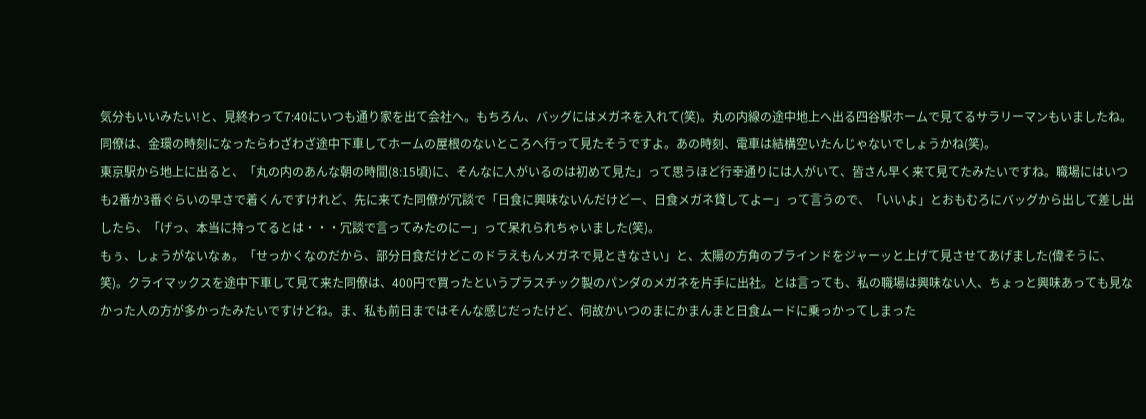気分もいいみたい!と、見終わって7:40にいつも通り家を出て会社へ。もちろん、バッグにはメガネを入れて(笑)。丸の内線の途中地上へ出る四谷駅ホームで見てるサラリーマンもいましたね。同僚は、金環の時刻になったらわざわざ途中下車してホームの屋根のないところへ行って見たそうですよ。あの時刻、電車は結構空いたんじゃないでしょうかね(笑)。
東京駅から地上に出ると、「丸の内のあんな朝の時間(8:15頃)に、そんなに人がいるのは初めて見た」って思うほど行幸通りには人がいて、皆さん早く来て見てたみたいですね。職場にはいつも2番か3番ぐらいの早さで着くんですけれど、先に来てた同僚が冗談で「日食に興味ないんだけどー、日食メガネ貸してよー」って言うので、「いいよ」とおもむろにバッグから出して差し出したら、「げっ、本当に持ってるとは・・・冗談で言ってみたのにー」って呆れられちゃいました(笑)。
もぅ、しょうがないなぁ。「せっかくなのだから、部分日食だけどこのドラえもんメガネで見ときなさい」と、太陽の方角のブラインドをジャーッと上げて見させてあげました(偉そうに、笑)。クライマックスを途中下車して見て来た同僚は、400円で買ったというプラスチック製のパンダのメガネを片手に出社。とは言っても、私の職場は興味ない人、ちょっと興味あっても見なかった人の方が多かったみたいですけどね。ま、私も前日まではそんな感じだったけど、何故かいつのまにかまんまと日食ムードに乗っかってしまった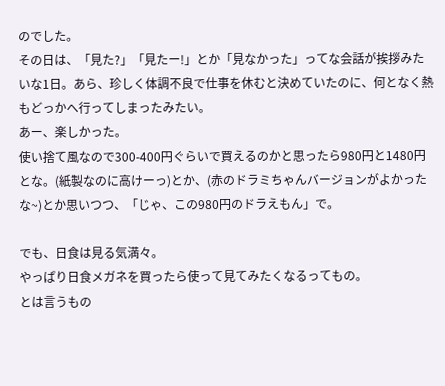のでした。
その日は、「見た?」「見たー!」とか「見なかった」ってな会話が挨拶みたいな1日。あら、珍しく体調不良で仕事を休むと決めていたのに、何となく熱もどっかへ行ってしまったみたい。
あー、楽しかった。
使い捨て風なので300-400円ぐらいで買えるのかと思ったら980円と1480円とな。(紙製なのに高けーっ)とか、(赤のドラミちゃんバージョンがよかったな~)とか思いつつ、「じゃ、この980円のドラえもん」で。

でも、日食は見る気満々。
やっぱり日食メガネを買ったら使って見てみたくなるってもの。
とは言うもの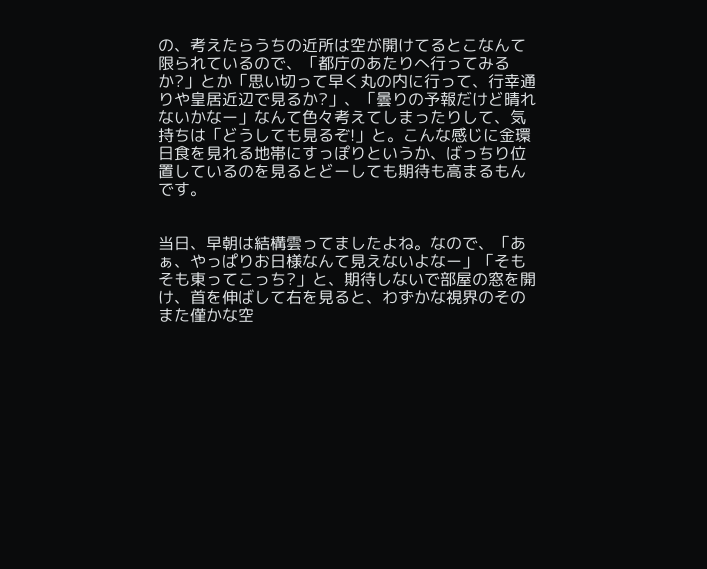の、考えたらうちの近所は空が開けてるとこなんて限られているので、「都庁のあたりへ行ってみるか?」とか「思い切って早く丸の内に行って、行幸通りや皇居近辺で見るか?」、「曇りの予報だけど晴れないかなー」なんて色々考えてしまったりして、気持ちは「どうしても見るぞ!」と。こんな感じに金環日食を見れる地帯にすっぽりというか、ばっちり位置しているのを見るとどーしても期待も高まるもんです。


当日、早朝は結構雲ってましたよね。なので、「あぁ、やっぱりお日様なんて見えないよなー」「そもそも東ってこっち?」と、期待しないで部屋の窓を開け、首を伸ばして右を見ると、わずかな視界のそのまた僅かな空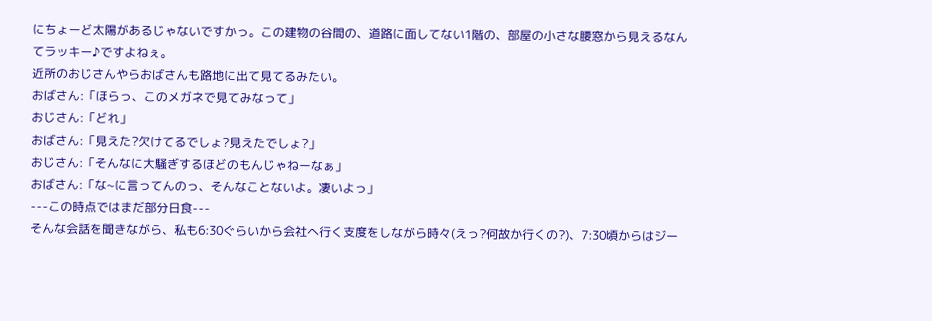にちょーど太陽があるじゃないですかっ。この建物の谷間の、道路に面してない1階の、部屋の小さな腰窓から見えるなんてラッキー♪ですよねぇ。
近所のおじさんやらおばさんも路地に出て見てるみたい。
おばさん:「ほらっ、このメガネで見てみなって」
おじさん:「どれ」
おばさん:「見えた?欠けてるでしょ?見えたでしょ?」
おじさん:「そんなに大騒ぎするほどのもんじゃねーなぁ」
おばさん:「な~に言ってんのっ、そんなことないよ。凄いよっ」
---この時点ではまだ部分日食---
そんな会話を聞きながら、私も6:30ぐらいから会社へ行く支度をしながら時々(えっ?何故か行くの?)、7:30頃からはジー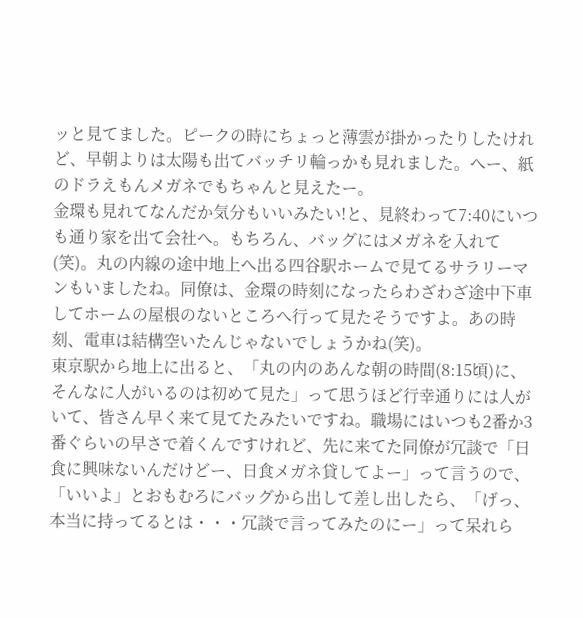ッと見てました。ピークの時にちょっと薄雲が掛かったりしたけれど、早朝よりは太陽も出てバッチリ輪っかも見れました。へー、紙のドラえもんメガネでもちゃんと見えたー。
金環も見れてなんだか気分もいいみたい!と、見終わって7:40にいつも通り家を出て会社へ。もちろん、バッグにはメガネを入れて(笑)。丸の内線の途中地上へ出る四谷駅ホームで見てるサラリーマンもいましたね。同僚は、金環の時刻になったらわざわざ途中下車してホームの屋根のないところへ行って見たそうですよ。あの時刻、電車は結構空いたんじゃないでしょうかね(笑)。
東京駅から地上に出ると、「丸の内のあんな朝の時間(8:15頃)に、そんなに人がいるのは初めて見た」って思うほど行幸通りには人がいて、皆さん早く来て見てたみたいですね。職場にはいつも2番か3番ぐらいの早さで着くんですけれど、先に来てた同僚が冗談で「日食に興味ないんだけどー、日食メガネ貸してよー」って言うので、「いいよ」とおもむろにバッグから出して差し出したら、「げっ、本当に持ってるとは・・・冗談で言ってみたのにー」って呆れら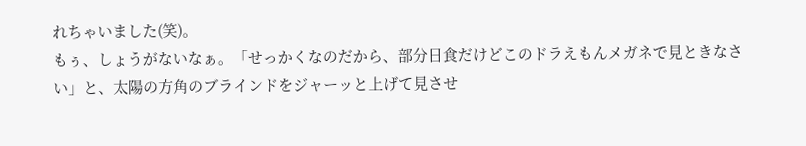れちゃいました(笑)。
もぅ、しょうがないなぁ。「せっかくなのだから、部分日食だけどこのドラえもんメガネで見ときなさい」と、太陽の方角のブラインドをジャーッと上げて見させ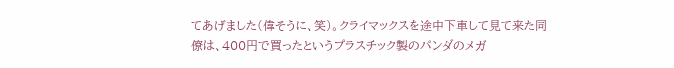てあげました(偉そうに、笑)。クライマックスを途中下車して見て来た同僚は、400円で買ったというプラスチック製のパンダのメガ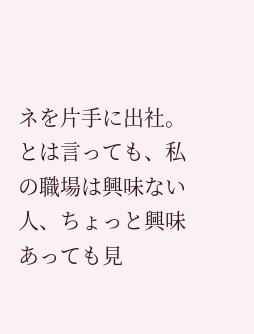ネを片手に出社。とは言っても、私の職場は興味ない人、ちょっと興味あっても見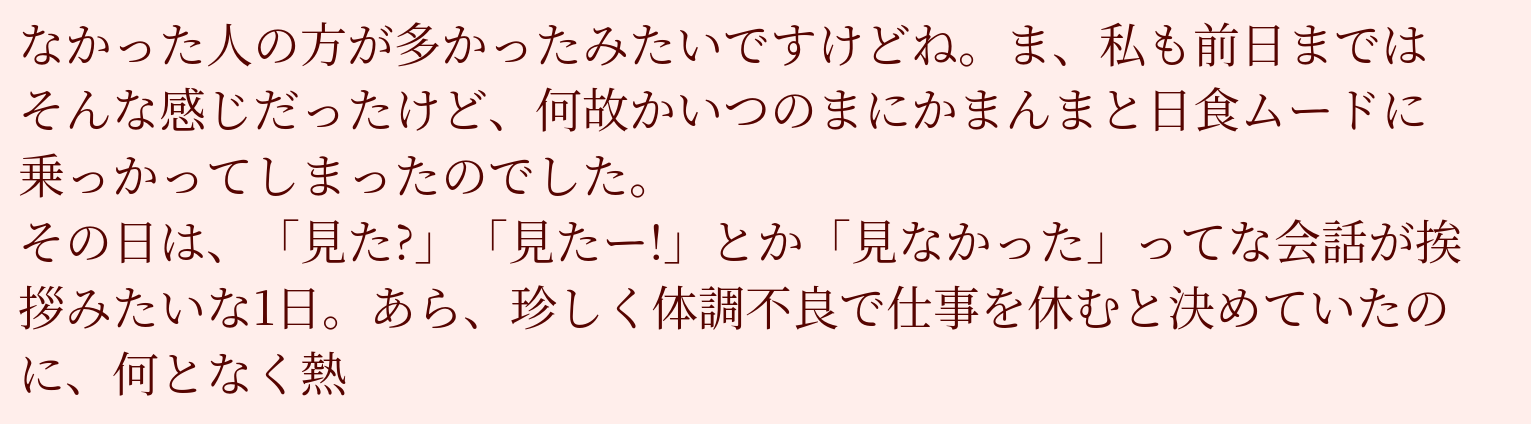なかった人の方が多かったみたいですけどね。ま、私も前日まではそんな感じだったけど、何故かいつのまにかまんまと日食ムードに乗っかってしまったのでした。
その日は、「見た?」「見たー!」とか「見なかった」ってな会話が挨拶みたいな1日。あら、珍しく体調不良で仕事を休むと決めていたのに、何となく熱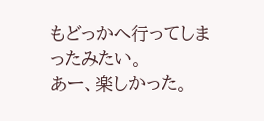もどっかへ行ってしまったみたい。
あー、楽しかった。